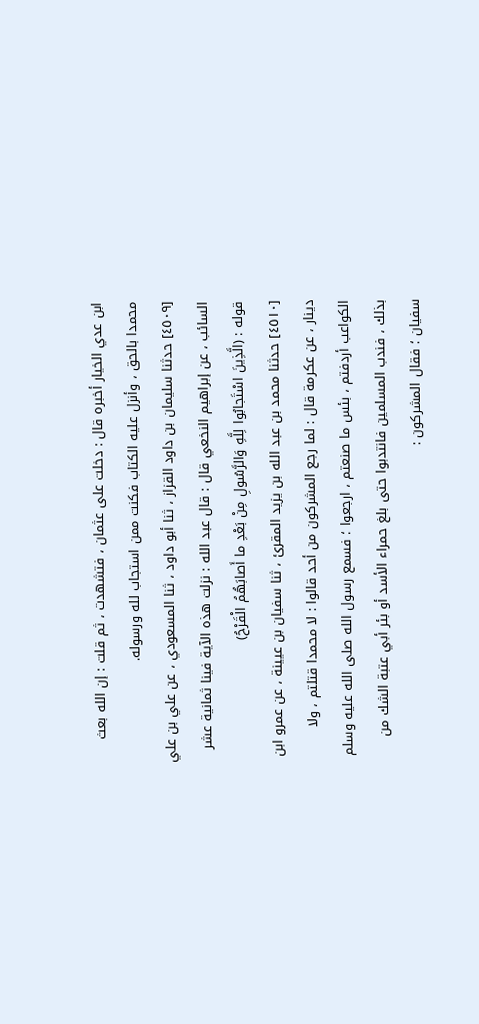ابن عدي الخيار أخبره قال : دخلت على عثمان ، فتشهدت ، ثم قلت : إن الله بعث محمدا بالحق ، وأنزل عليه الكتاب فكنت ممن استجاب لله ورسوله.
[٤٥٠٩] حدثنا سليمان بن داود القزاز ، ثنا أبو داود ، ثنا المسعودي ، عن علي بن علي السائب ، عن إبراهيم النخعي قال : قال عبد الله : نزلت هذه الآية فينا ثمانية عشر قوله : (الَّذِينَ اسْتَجابُوا لِلَّهِ وَالرَّسُولِ مِنْ بَعْدِ ما أَصابَهُمُ الْقَرْحُ)
[٤٥١٠] حدثنا محمد بن عبد الله بن يزيد المقرئ ، ثنا سفيان بن عيينة ، عن عمرو ابن دينار ، عن عكرمة قال : لما رجع المشركون من أحد قالوا : لا محمدا قتلتم ، ولا الكواعب أردفتم ، بئس ما صنعتم ، ارجعوا ؛ فسمع رسول الله صلى الله عليه وسلم بذلك ، فندب المسلمين فانتدبوا حتى بلغ حمراء الأسد أو بئر أبي عتبة الشك من سفيان ؛ فقال المشركون :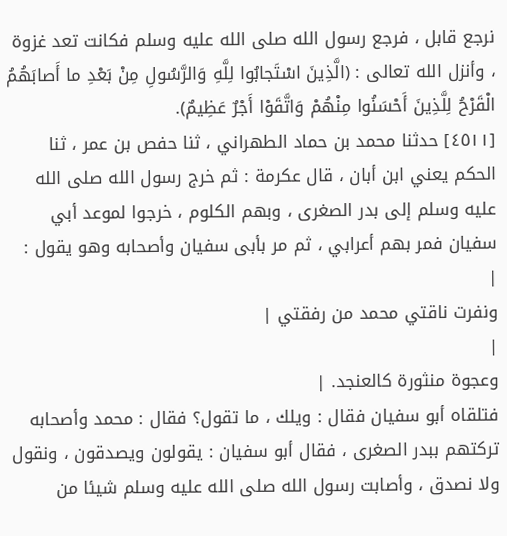نرجع قابل ، فرجع رسول الله صلى الله عليه وسلم فكانت تعد غزوة ، وأنزل الله تعالى : (الَّذِينَ اسْتَجابُوا لِلَّهِ وَالرَّسُولِ مِنْ بَعْدِ ما أَصابَهُمُ الْقَرْحُ لِلَّذِينَ أَحْسَنُوا مِنْهُمْ وَاتَّقَوْا أَجْرٌ عَظِيمٌ).
[٤٥١١] حدثنا محمد بن حماد الطهراني ، ثنا حفص بن عمر ، ثنا الحكم يعني ابن أبان ، قال عكرمة : ثم خرج رسول الله صلى الله عليه وسلم إلى بدر الصغرى ، وبهم الكلوم ، خرجوا لموعد أبي سفيان فمر بهم أعرابي ، ثم مر بأبى سفيان وأصحابه وهو يقول :
|
ونفرت ناقتي محمد من رفقتي |
|
وعجوة منثورة كالعنجد. |
فتلقاه أبو سفيان فقال : ويلك ، ما تقول؟ فقال : محمد وأصحابه تركتهم ببدر الصغرى ، فقال أبو سفيان : يقولون ويصدقون ، ونقول ولا نصدق ، وأصابت رسول الله صلى الله عليه وسلم شيئا من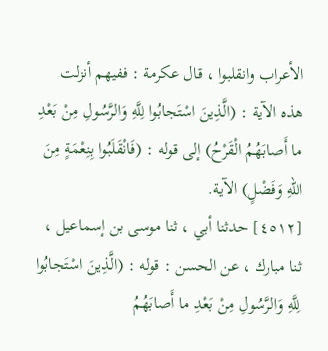الأعراب وانقلبوا ، قال عكرمة : ففيهم أنزلت هذه الآية : (الَّذِينَ اسْتَجابُوا لِلَّهِ وَالرَّسُولِ مِنْ بَعْدِ ما أَصابَهُمُ الْقَرْحُ) إلى قوله : (فَانْقَلَبُوا بِنِعْمَةٍ مِنَ اللهِ وَفَضْلٍ) الآية.
[٤٥١٢] حدثنا أبي ، ثنا موسى بن إسماعيل ، ثنا مبارك ، عن الحسن : قوله : (الَّذِينَ اسْتَجابُوا لِلَّهِ وَالرَّسُولِ مِنْ بَعْدِ ما أَصابَهُمُ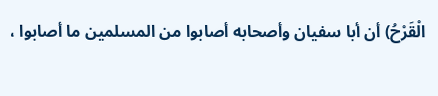الْقَرْحُ) أن أبا سفيان وأصحابه أصابوا من المسلمين ما أصابوا ،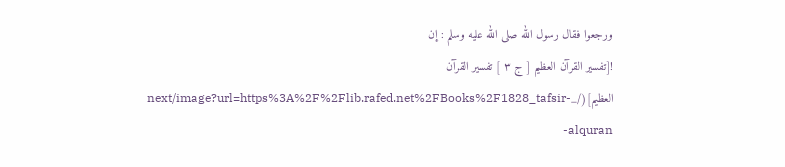ورجعوا فقال رسول الله صلى الله عليه وسلم : إن
![تفسير القرآن العظيم [ ج ٣ ] تفسير القرآن العظيم](/_next/image?url=https%3A%2F%2Flib.rafed.net%2FBooks%2F1828_tafsir-alquran-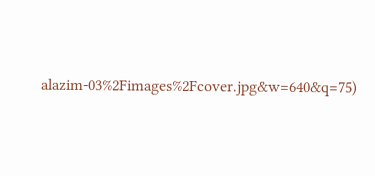alazim-03%2Fimages%2Fcover.jpg&w=640&q=75)